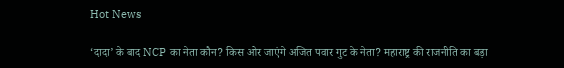Hot News

‘दादा’ के बाद NCP का नेता कौन? किस ओर जाएंगे अजित पवार गुट के नेता? महाराष्ट्र की राजनीति का बड़ा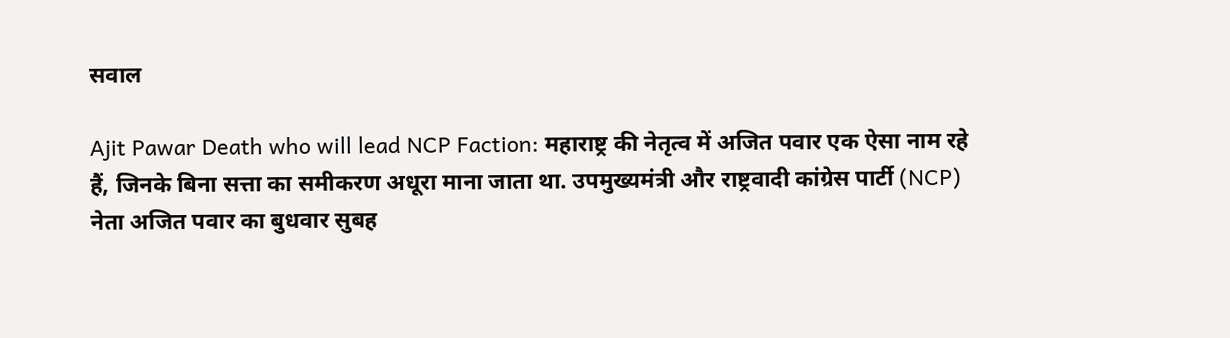सवाल

Ajit Pawar Death who will lead NCP Faction: महाराष्ट्र की नेतृत्व में अजित पवार एक ऐसा नाम रहे हैं, जिनके बिना सत्ता का समीकरण अधूरा माना जाता था. उपमुख्यमंत्री और राष्ट्रवादी कांग्रेस पार्टी (NCP) नेता अजित पवार का बुधवार सुबह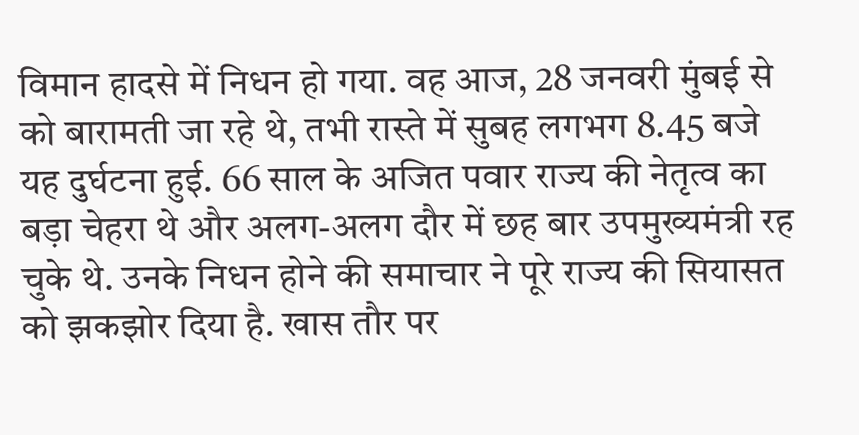विमान हादसे में निधन हो गया. वह आज, 28 जनवरी मुंबई से को बारामती जा रहे थे, तभी रास्ते में सुबह लगभग 8.45 बजे यह दुर्घटना हुई. 66 साल के अजित पवार राज्य की नेतृत्व का बड़ा चेहरा थे और अलग-अलग दौर में छह बार उपमुख्यमंत्री रह चुके थे. उनके निधन होने की समाचार ने पूरे राज्य की सियासत को झकझोर दिया है. खास तौर पर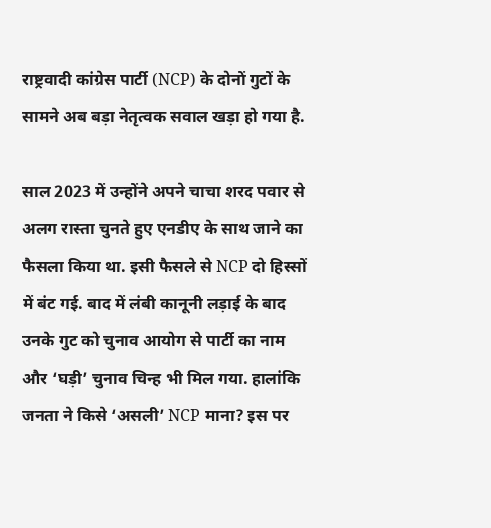राष्ट्रवादी कांग्रेस पार्टी (NCP) के दोनों गुटों के सामने अब बड़ा नेतृत्वक सवाल खड़ा हो गया है.

साल 2023 में उन्होंने अपने चाचा शरद पवार से अलग रास्ता चुनते हुए एनडीए के साथ जाने का फैसला किया था. इसी फैसले से NCP दो हिस्सों में बंट गई. बाद में लंबी कानूनी लड़ाई के बाद उनके गुट को चुनाव आयोग से पार्टी का नाम और ‘घड़ी’ चुनाव चिन्ह भी मिल गया. हालांकि जनता ने किसे ‘असली’ NCP माना? इस पर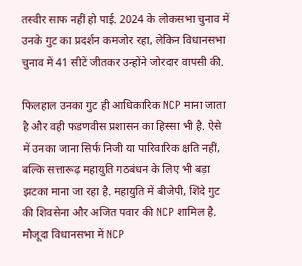तस्वीर साफ नहीं हो पाई. 2024 के लोकसभा चुनाव में उनके गुट का प्रदर्शन कमजोर रहा, लेकिन विधानसभा चुनाव में 41 सीटें जीतकर उन्होंने जोरदार वापसी की.

फिलहाल उनका गुट ही आधिकारिक NCP माना जाता है और वही फडणवीस प्रशासन का हिस्सा भी है. ऐसे में उनका जाना सिर्फ निजी या पारिवारिक क्षति नहीं, बल्कि सत्तारूढ़ महायुति गठबंधन के लिए भी बड़ा झटका माना जा रहा है. महायुति में बीजेपी, शिंदे गुट की शिवसेना और अजित पवार की NCP शामिल है. मौजूदा विधानसभा में NCP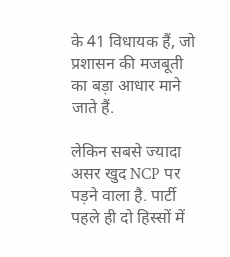के 41 विधायक हैं, जो प्रशासन की मजबूती का बड़ा आधार माने जाते हैं.

लेकिन सबसे ज्यादा असर खुद NCP पर पड़ने वाला है. पार्टी पहले ही दो हिस्सों में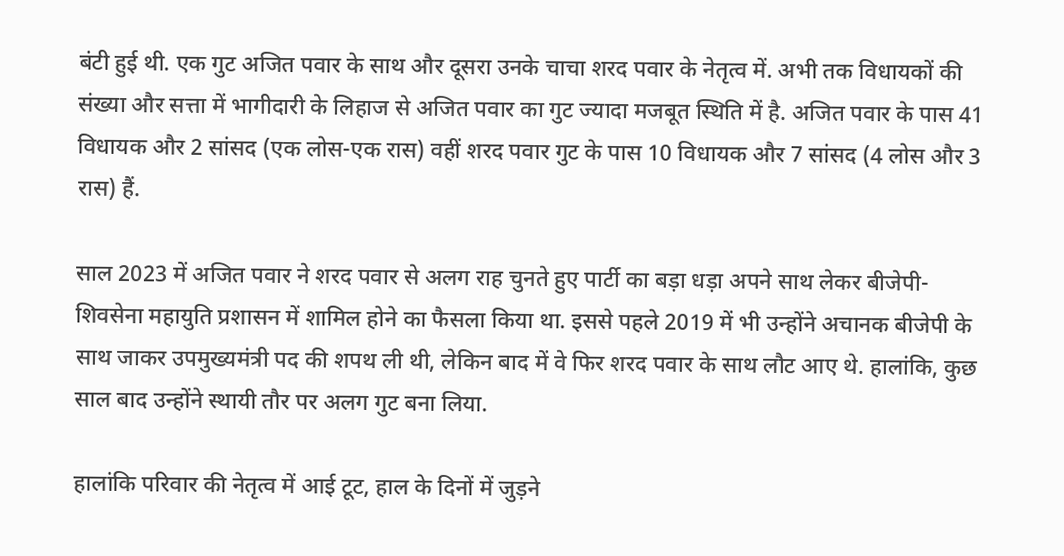बंटी हुई थी. एक गुट अजित पवार के साथ और दूसरा उनके चाचा शरद पवार के नेतृत्व में. अभी तक विधायकों की संख्या और सत्ता में भागीदारी के लिहाज से अजित पवार का गुट ज्यादा मजबूत स्थिति में है. अजित पवार के पास 41 विधायक और 2 सांसद (एक लोस-एक रास) वहीं शरद पवार गुट के पास 10 विधायक और 7 सांसद (4 लोस और 3 रास) हैं.

साल 2023 में अजित पवार ने शरद पवार से अलग राह चुनते हुए पार्टी का बड़ा धड़ा अपने साथ लेकर बीजेपी-शिवसेना महायुति प्रशासन में शामिल होने का फैसला किया था. इससे पहले 2019 में भी उन्होंने अचानक बीजेपी के साथ जाकर उपमुख्यमंत्री पद की शपथ ली थी, लेकिन बाद में वे फिर शरद पवार के साथ लौट आए थे. हालांकि, कुछ साल बाद उन्होंने स्थायी तौर पर अलग गुट बना लिया.

हालांकि परिवार की नेतृत्व में आई टूट, हाल के दिनों में जुड़ने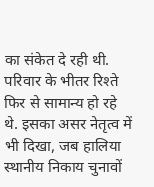का संकेत दे रही थी. परिवार के भीतर रिश्ते फिर से सामान्य हो रहे थे. इसका असर नेतृत्व में भी दिखा, जब हालिया स्थानीय निकाय चुनावों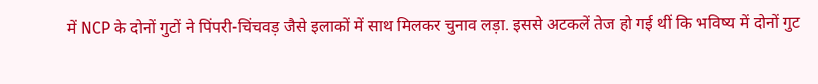में NCP के दोनों गुटों ने पिंपरी-चिंचवड़ जैसे इलाकों में साथ मिलकर चुनाव लड़ा. इससे अटकलें तेज हो गई थीं कि भविष्य में दोनों गुट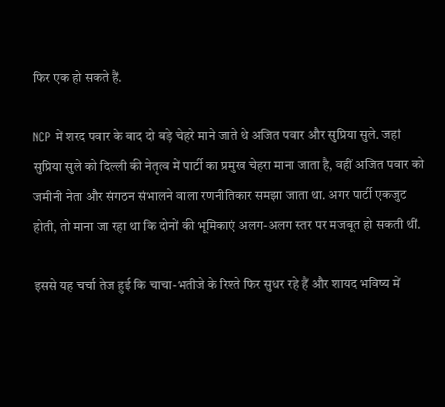फिर एक हो सकते हैं.

NCP में शरद पवार के बाद दो बड़े चेहरे माने जाते थे अजित पवार और सुप्रिया सुले. जहां सुप्रिया सुले को दिल्ली की नेतृत्व में पार्टी का प्रमुख चेहरा माना जाता है, वहीं अजित पवार को जमीनी नेता और संगठन संभालने वाला रणनीतिकार समझा जाता था. अगर पार्टी एकजुट होती, तो माना जा रहा था कि दोनों की भूमिकाएं अलग-अलग स्तर पर मजबूत हो सकती थीं.

इससे यह चर्चा तेज हुई कि चाचा-भतीजे के रिश्ते फिर सुधर रहे हैं और शायद भविष्य में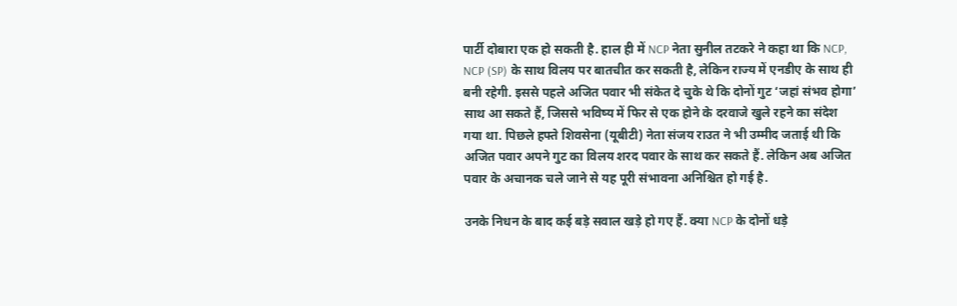पार्टी दोबारा एक हो सकती है. हाल ही में NCP नेता सुनील तटकरे ने कहा था कि NCP, NCP (SP) के साथ विलय पर बातचीत कर सकती है, लेकिन राज्य में एनडीए के साथ ही बनी रहेगी. इससे पहले अजित पवार भी संकेत दे चुके थे कि दोनों गुट ‘जहां संभव होगा’ साथ आ सकते हैं, जिससे भविष्य में फिर से एक होने के दरवाजे खुले रहने का संदेश गया था. पिछले हफ्ते शिवसेना (यूबीटी) नेता संजय राउत ने भी उम्मीद जताई थी कि अजित पवार अपने गुट का विलय शरद पवार के साथ कर सकते हैं. लेकिन अब अजित पवार के अचानक चले जाने से यह पूरी संभावना अनिश्चित हो गई है.

उनके निधन के बाद कई बड़े सवाल खड़े हो गए हैं. क्या NCP के दोनों धड़े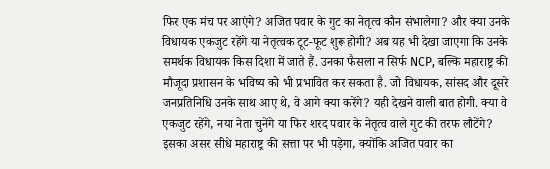फिर एक मंच पर आएंगे? अजित पवार के गुट का नेतृत्व कौन संभालेगा? और क्या उनके विधायक एकजुट रहेंगे या नेतृत्वक टूट-फूट शुरू होगी? अब यह भी देखा जाएगा कि उनके समर्थक विधायक किस दिशा में जाते हैं. उनका फैसला न सिर्फ NCP, बल्कि महाराष्ट्र की मौजूदा प्रशासन के भविष्य को भी प्रभावित कर सकता है. जो विधायक, सांसद और दूसरे जनप्रतिनिधि उनके साथ आए थे, वे आगे क्या करेंगे? यही देखने वाली बात होगी. क्या वे एकजुट रहेंगे, नया नेता चुनेंगे या फिर शरद पवार के नेतृत्व वाले गुट की तरफ लौटेंगे? इसका असर सीधे महाराष्ट्र की सत्ता पर भी पड़ेगा, क्योंकि अजित पवार का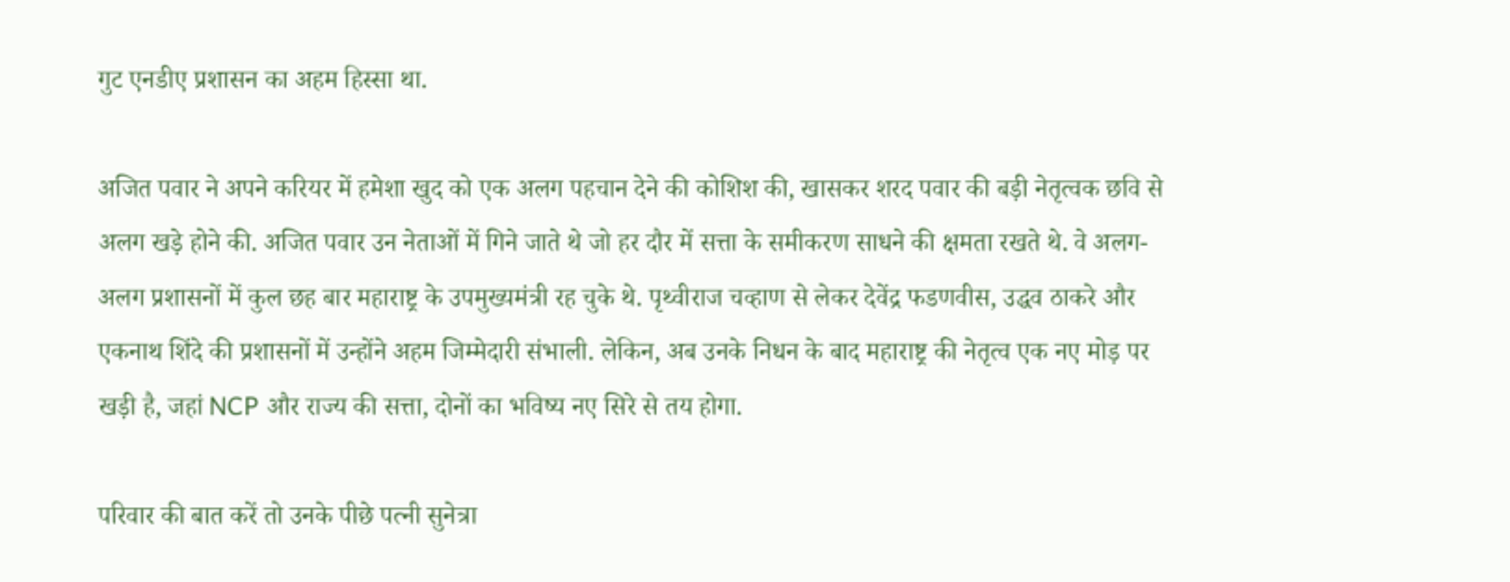गुट एनडीए प्रशासन का अहम हिस्सा था.

अजित पवार ने अपने करियर में हमेशा खुद को एक अलग पहचान देने की कोशिश की, खासकर शरद पवार की बड़ी नेतृत्वक छवि से अलग खड़े होने की. अजित पवार उन नेताओं में गिने जाते थे जो हर दौर में सत्ता के समीकरण साधने की क्षमता रखते थे. वे अलग-अलग प्रशासनों में कुल छह बार महाराष्ट्र के उपमुख्यमंत्री रह चुके थे. पृथ्वीराज चव्हाण से लेकर देवेंद्र फडणवीस, उद्धव ठाकरे और एकनाथ शिंदे की प्रशासनों में उन्होंने अहम जिम्मेदारी संभाली. लेकिन, अब उनके निधन के बाद महाराष्ट्र की नेतृत्व एक नए मोड़ पर खड़ी है, जहां NCP और राज्य की सत्ता, दोनों का भविष्य नए सिरे से तय होगा.

परिवार की बात करें तो उनके पीछे पत्नी सुनेत्रा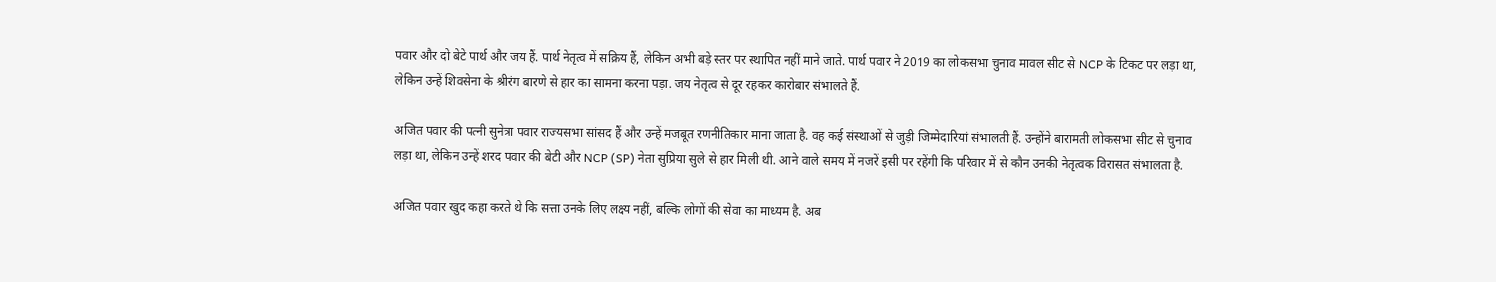पवार और दो बेटे पार्थ और जय हैं. पार्थ नेतृत्व में सक्रिय हैं, लेकिन अभी बड़े स्तर पर स्थापित नहीं माने जाते. पार्थ पवार ने 2019 का लोकसभा चुनाव मावल सीट से NCP के टिकट पर लड़ा था, लेकिन उन्हें शिवसेना के श्रीरंग बारणे से हार का सामना करना पड़ा. जय नेतृत्व से दूर रहकर कारोबार संभालते हैं.

अजित पवार की पत्नी सुनेत्रा पवार राज्यसभा सांसद हैं और उन्हें मजबूत रणनीतिकार माना जाता है. वह कई संस्थाओं से जुड़ी जिम्मेदारियां संभालती हैं. उन्होंने बारामती लोकसभा सीट से चुनाव लड़ा था, लेकिन उन्हें शरद पवार की बेटी और NCP (SP) नेता सुप्रिया सुले से हार मिली थी. आने वाले समय में नजरें इसी पर रहेंगी कि परिवार में से कौन उनकी नेतृत्वक विरासत संभालता है.

अजित पवार खुद कहा करते थे कि सत्ता उनके लिए लक्ष्य नहीं, बल्कि लोगों की सेवा का माध्यम है. अब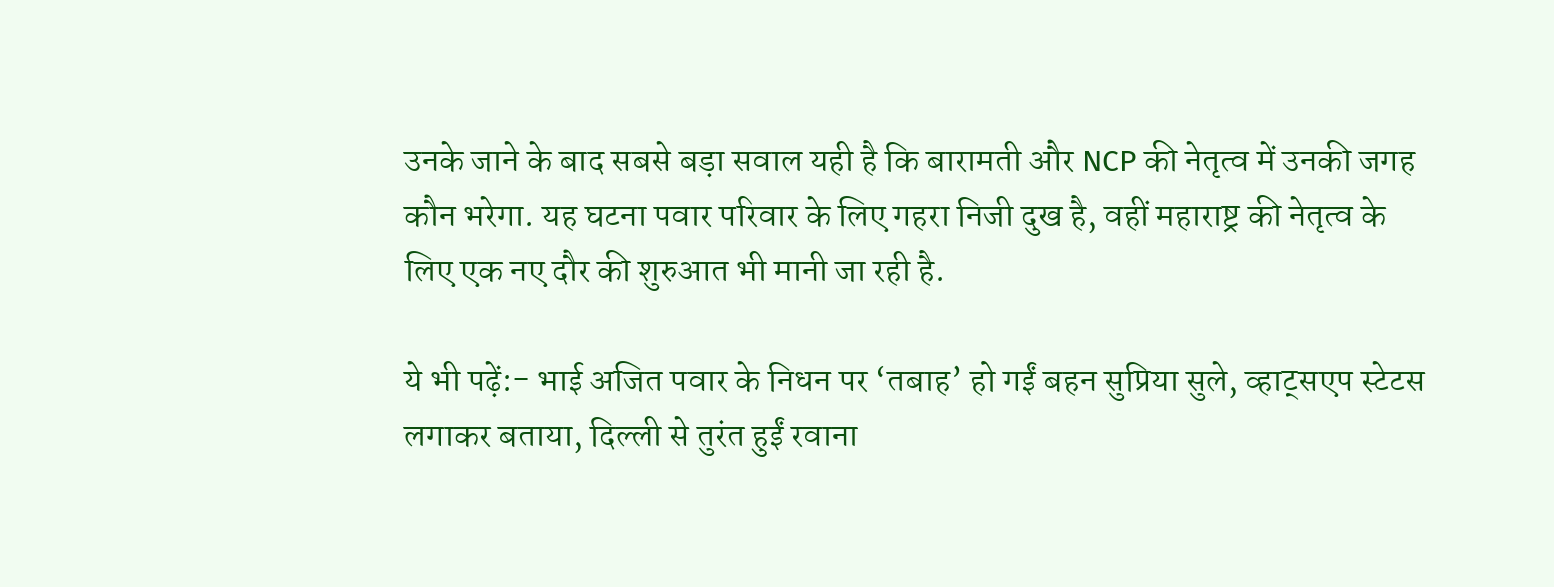उनके जाने के बाद सबसे बड़ा सवाल यही है कि बारामती और NCP की नेतृत्व में उनकी जगह कौन भरेगा. यह घटना पवार परिवार के लिए गहरा निजी दुख है, वहीं महाराष्ट्र की नेतृत्व के लिए एक नए दौर की शुरुआत भी मानी जा रही है.

ये भी पढ़ें:- भाई अजित पवार के निधन पर ‘तबाह’ हो गईं बहन सुप्रिया सुले, व्हाट्सएप स्टेटस लगाकर बताया, दिल्ली से तुरंत हुईं रवाना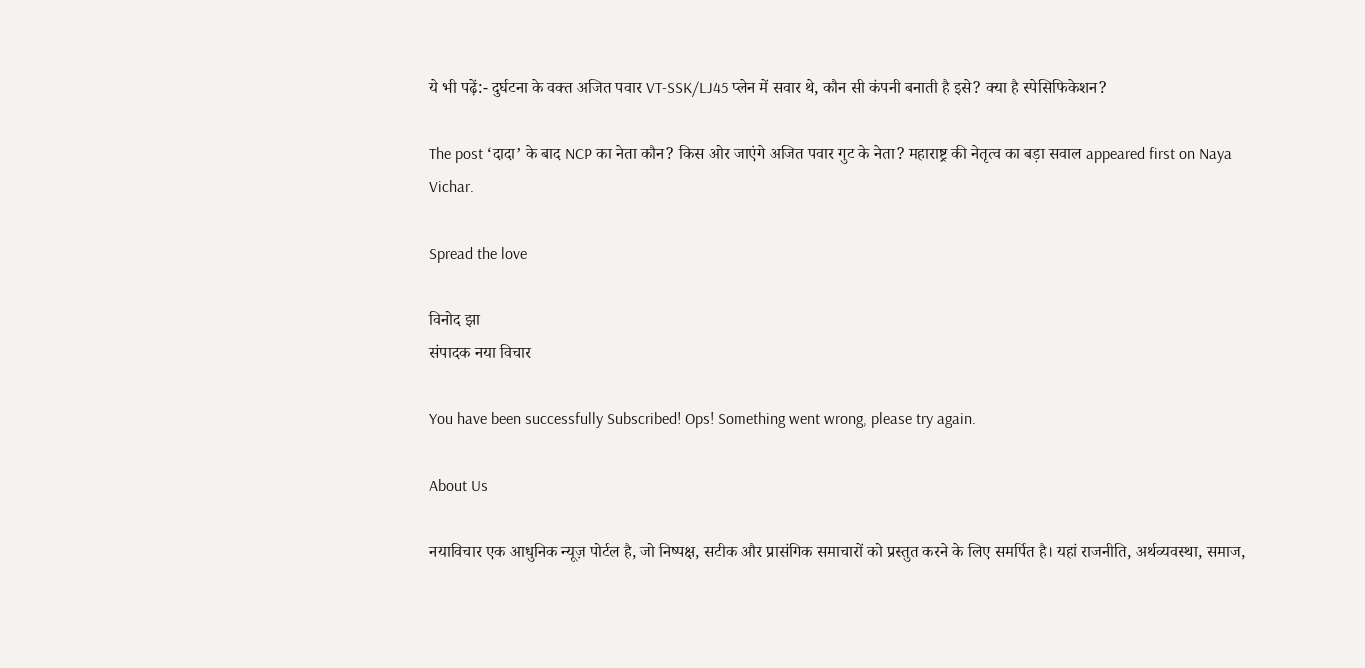ये भी पढ़ें:- दुर्घटना के वक्त अजित पवार VT-SSK/LJ45 प्लेन में सवार थे, कौन सी कंपनी बनाती है इसे? क्या है स्पेसिफिकेशन?

The post ‘दादा’ के बाद NCP का नेता कौन? किस ओर जाएंगे अजित पवार गुट के नेता? महाराष्ट्र की नेतृत्व का बड़ा सवाल appeared first on Naya Vichar.

Spread the love

विनोद झा
संपादक नया विचार

You have been successfully Subscribed! Ops! Something went wrong, please try again.

About Us

नयाविचार एक आधुनिक न्यूज़ पोर्टल है, जो निष्पक्ष, सटीक और प्रासंगिक समाचारों को प्रस्तुत करने के लिए समर्पित है। यहां राजनीति, अर्थव्यवस्था, समाज,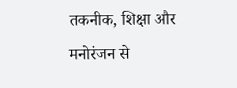तकनीक, शिक्षा और मनोरंजन से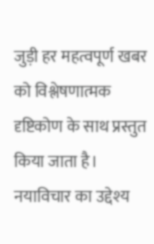जुड़ी हर महत्वपूर्ण खबर को विश्लेषणात्मक दृष्टिकोण के साथ प्रस्तुत किया जाता है। नयाविचार का उद्देश्य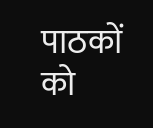पाठकों को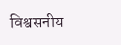विश्वसनीय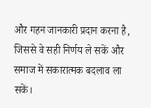और गहन जानकारी प्रदान करना है, जिससे वे सही निर्णय ले सकें और समाज में सकारात्मक बदलाव ला सकें।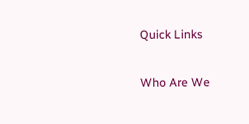Quick Links

Who Are We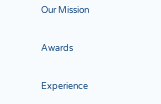Our Mission

Awards

Experience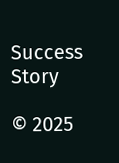Success Story

© 2025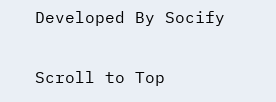Developed By Socify

Scroll to Top